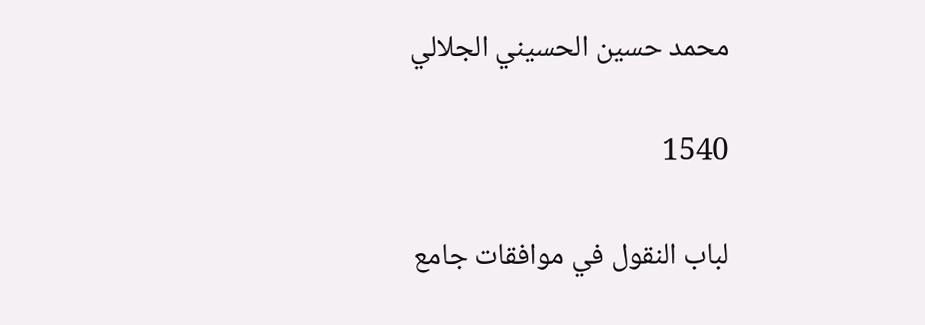محمد حسين الحسيني الجلالي

1540

لباب النقول في موافقات جامع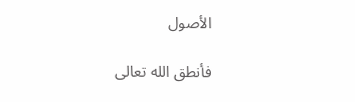الأصول

فأنطق الله تعالى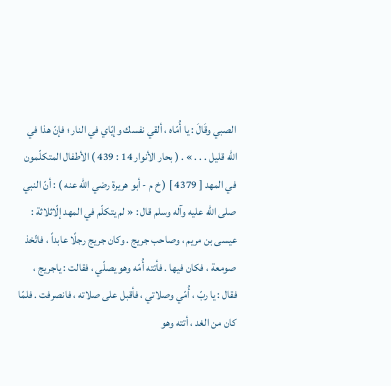الصبي وقَالَ : يا أُمّاه ، ألقي نفسك وإيّاي في النار ؛ فإنّ هذا في الله قليل . . . » . ( بحار الأنوار 14 : 439 ) الأطفال المتكلّمون في المهد [ 4379 ] ( خ م - أبو هريرة رضي الله عنه ) : أنّ النبي صلى الله عليه وآله وسلم قال : « لم يتكلّم في المهد إلّاثلاثة : عيسى بن مريم ، وصاحب جريج . وكان جريج رجلًا عابداً ، فاتّخذ صومعة ، فكان فيها . فأتته أُمّه وهو يصلّي ، فقالت : ياجريج ، فقال : يا ربّ ، أُمّي وصلاتي ، فأقبل على صلاته ، فانصرفت . فلمّا كان من الغد ، أتته وهو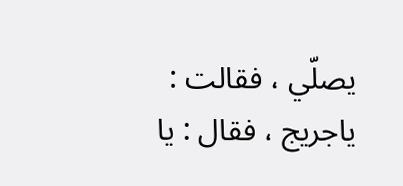يصلّي ، فقالت : ياجريج ، فقال : يا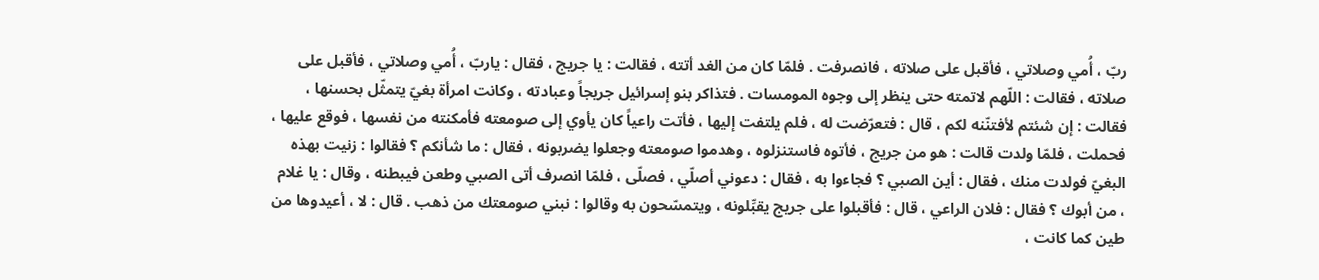ربّ ، أُمي وصلاتي ، فأقبل على صلاته ، فانصرفت . فلمّا كان من الغد أتته ، فقالت : يا جريج ، فقال : ياربّ ، أُمي وصلاتي ، فأقبل على صلاته ، فقالت : اللّهم لاتمته حتى ينظر إلى وجوه المومسات . فتذاكر بنو إسرائيل جريجاً وعبادته ، وكانت امرأة بغيّ يتمثّل بحسنها ، فقالت : إن شئتم لأفتنّنه لكم ، قال : فتعرّضت له ، فلم يلتفت إليها ، فأتت راعياً كان يأوي إلى صومعته فأمكنته من نفسها ، فوقع عليها ، فحملت ، فلمّا ولدت قالت : هو من جريج ، فأتوه فاستنزلوه ، وهدموا صومعته وجعلوا يضربونه ، فقال : ما شأنكم ؟ فقالوا : زنيت بهذه البغيّ فولدت منك ، فقال : أين الصبي ؟ فجاءوا به ، فقال : دعوني أصلّي ، فصلّى ، فلمّا انصرف أتى الصبي وطعن فيبطنه ، وقال : يا غلام ، من أبوك ؟ فقال : فلان الراعي ، قال : فأقبلوا على جريج يقبِّلونه ، ويتمسّحون به وقالوا : نبني صومعتك من ذهب . قال : لا ، أعيدوها من طين كما كانت ،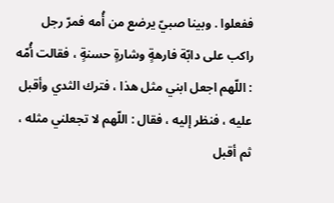ففعلوا . وبينا صبيّ يرضع من أُمه فمرّ رجل راكب على دابّة فارهةٍ وشارةٍ حسنةٍ ، فقالت أُمّه : اللّهم اجعل ابني مثل هذا ، فترك الثدي وأقبل عليه ، فنظر إليه ، فقال : اللّهم لا تجعلني مثله ، ثم أقبل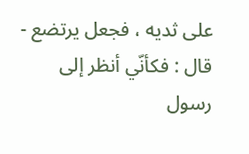على ثديه ، فجعل يرتضع - قال : فكأنّي أنظر إلى رسول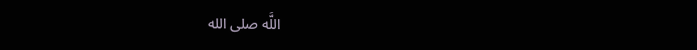اللَّه صلى الله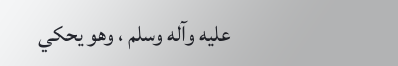عليه وآله وسلم ، وهو يحكي